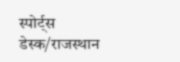स्पोर्ट्स डेस्क/राजस्थान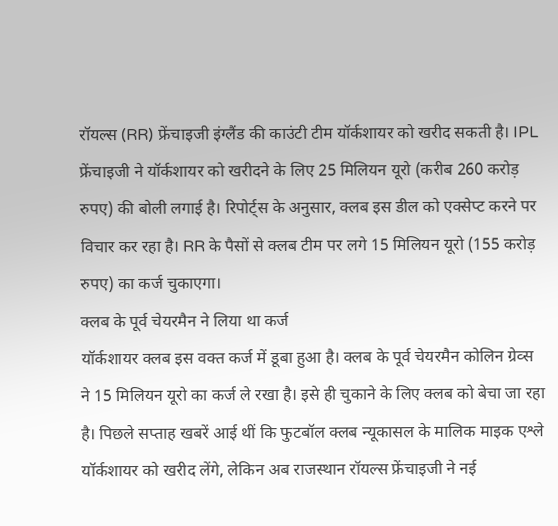रॉयल्स (RR) फ्रेंचाइजी इंग्लैंड की काउंटी टीम यॉर्कशायर को खरीद सकती है। IPL फ्रेंचाइजी ने यॉर्कशायर को खरीदने के लिए 25 मिलियन यूरो (करीब 260 करोड़ रुपए) की बोली लगाई है। रिपोर्ट्स के अनुसार, क्लब इस डील को एक्सेप्ट करने पर विचार कर रहा है। RR के पैसों से क्लब टीम पर लगे 15 मिलियन यूरो (155 करोड़ रुपए) का कर्ज चुकाएगा।
क्लब के पूर्व चेयरमैन ने लिया था कर्ज
यॉर्कशायर क्लब इस वक्त कर्ज में डूबा हुआ है। क्लब के पूर्व चेयरमैन कोलिन ग्रेव्स ने 15 मिलियन यूरो का कर्ज ले रखा है। इसे ही चुकाने के लिए क्लब को बेचा जा रहा है। पिछले सप्ताह खबरें आई थीं कि फुटबॉल क्लब न्यूकासल के मालिक माइक एश्ले यॉर्कशायर को खरीद लेंगे, लेकिन अब राजस्थान रॉयल्स फ्रेंचाइजी ने नई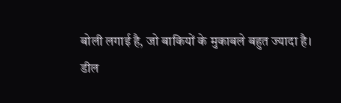बोली लगाई है, जो बाकियों के मुकाबले बहुत ज्यादा है।
डील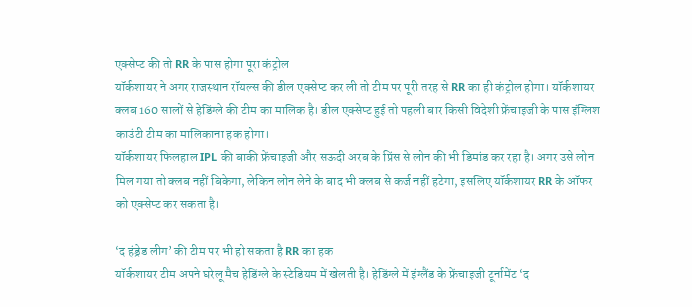एक्सेप्ट की तो RR के पास होगा पूरा कंट्रोल
यॉर्कशायर ने अगर राजस्थान रॉयल्स की डील एक्सेप्ट कर ली तो टीम पर पूरी तरह से RR का ही कंट्रोल होगा। यॉर्कशायर क्लब 160 सालों से हेडिंग्ले की टीम का मालिक है। डील एक्सेप्ट हुई तो पहली बार किसी विदेशी फ्रेंचाइजी के पास इंग्लिश काउंटी टीम का मालिकाना हक होगा।
यॉर्कशायर फिलहाल IPL की बाकी फ्रेंचाइजी और सऊदी अरब के प्रिंस से लोन की भी डिमांड कर रहा है। अगर उसे लोन मिल गया तो क्लब नहीं बिकेगा, लेकिन लोन लेने के बाद भी क्लब से कर्ज नहीं हटेगा, इसलिए यॉर्कशायर RR के ऑफर को एक्सेप्ट कर सकता है।

‘द हंड्रेड लीग’ की टीम पर भी हो सकता है RR का हक
यॉर्कशायर टीम अपने घरेलू मैच हेडिंग्ले के स्टेडियम में खेलती है। हेडिंग्ले में इंग्लैंड के फ्रेंचाइजी टूर्नामेंट ‘द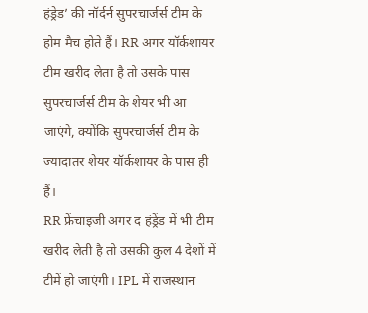हंड्रेड’ की नॉर्दर्न सुपरचार्जर्स टीम के होम मैच होते हैं। RR अगर यॉर्कशायर टीम खरीद लेता है तो उसके पास सुपरचार्जर्स टीम के शेयर भी आ जाएंगे, क्योंकि सुपरचार्जर्स टीम के ज्यादातर शेयर यॉर्कशायर के पास ही हैं।
RR फ्रेंचाइजी अगर द हंड्रेंड में भी टीम खरीद लेती है तो उसकी कुल 4 देशों में टीमें हो जाएंगी। IPL में राजस्थान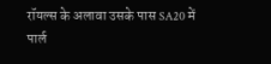रॉयल्स के अलावा उसके पास SA20 में पार्ल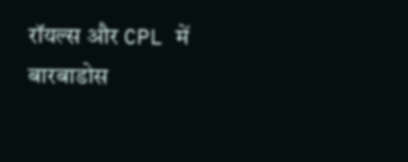रॉयल्स और CPL में बारबाडोस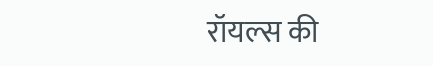रॉयल्स की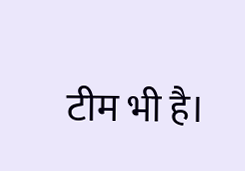टीम भी है।